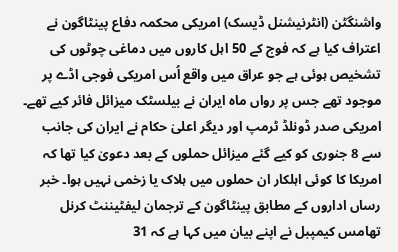واشنگٹن (انٹرنیشنل ڈیسک) امریکی محکمہ دفاع پینٹاگون نے اعتراف کیا ہے کہ فوج کے 50 اہل کاروں میں دماغی چوٹوں کی تشخیص ہوئی ہے جو عراق میں واقع اُس امریکی فوجی اڈے پر موجود تھے جس پر رواں ماہ ایران نے بیلسٹک میزائل فائر کیے تھے۔ امریکی صدر ڈونلڈ ٹرمپ اور دیگر اعلیٰ حکام نے ایران کی جانب سے 8 جنوری کو کیے گئے میزائل حملوں کے بعد دعویٰ کیا تھا کہ امریکا کا کوئی اہلکار ان حملوں میں ہلاک یا زخمی نہیں ہوا۔ خبر رساں اداروں کے مطابق پینٹاگون کے ترجمان لیفٹیننٹ کرنل تھامس کیمپبل نے اپنے بیان میں کہا ہے کہ 31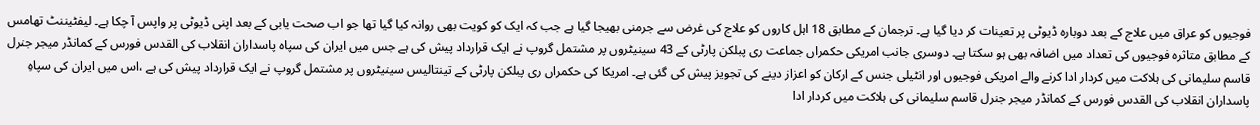فوجیوں کو عراق میں علاج کے بعد دوبارہ ڈیوٹی پر تعینات کر دیا گیا ہے۔ ترجمان کے مطابق 18 اہل کاروں کو علاج کی غرض سے جرمنی بھیجا گیا ہے جب کہ ایک کو کویت بھی روانہ کیا گیا تھا جو اب صحت یابی کے بعد اپنی ڈیوٹی پر واپس آ چکا ہے۔ لیفٹیننٹ تھامس کے مطابق متاثرہ فوجیوں کی تعداد میں اضافہ بھی ہو سکتا ہے۔ دوسری جانب امریکی حکمراں جماعت ری پبلکن پارٹی کے 43 سینیٹروں پر مشتمل گروپ نے ایک قرارداد پیش کی ہے جس میں ایران کی سپاہ پاسداران انقلاب کی القدس فورس کے کمانڈر میجر جنرل قاسم سلیمانی کی ہلاکت میں کردار ادا کرنے والے امریکی فوجیوں اور انٹیلی جنس کے ارکان کو اعزاز دینے کی تجویز پیش کی گئی ہے۔ امریکا کی حکمراں ری پبلکن پارٹی کے تینتالیس سینیٹروں پر مشتمل گروپ نے ایک قرارداد پیش کی ہے ،اس میں ایران کی سپاہِ پاسداران انقلاب کی القدس فورس کے کمانڈر میجر جنرل قاسم سلیمانی کی ہلاکت میں کردار ادا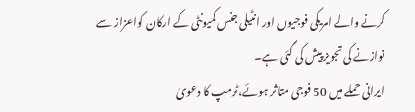کرنے والے امریکی فوجیوں اور انٹیلی جنس کمیونٹی کے ارکان کواعزاز سے نوازنے کی تجویز پیش کی گئی ہے۔
ایرانی حملے میں 50 فوجی متاثر ہوئے،ٹرمپ کا دعویٰ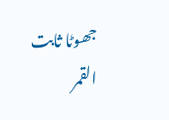جھوٹا ثابت
القمر